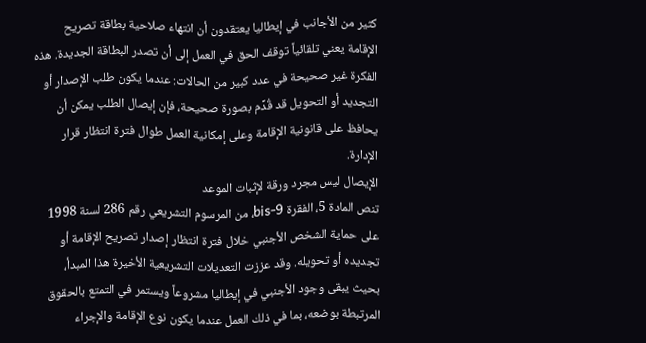كثير من الأجانب في إيطاليا يعتقدون أن انتهاء صلاحية بطاقة تصريح الإقامة يعني تلقائياً توقف الحق في العمل إلى أن تصدر البطاقة الجديدة. هذه الفكرة غير صحيحة في عدد كبير من الحالات: عندما يكون طلب الإصدار أو التجديد أو التحويل قد قُدِّم بصورة صحيحة، فإن إيصال الطلب يمكن أن يحافظ على قانونية الإقامة وعلى إمكانية العمل طوال فترة انتظار قرار الإدارة.
الإيصال ليس مجرد ورقة لإثبات الموعد
تنص المادة 5، الفقرة 9-bis، من المرسوم التشريعي رقم 286 لسنة 1998 على حماية الشخص الأجنبي خلال فترة انتظار إصدار تصريح الإقامة أو تجديده أو تحويله. وقد عززت التعديلات التشريعية الأخيرة هذا المبدأ، بحيث يبقى وجود الأجنبي في إيطاليا مشروعاً ويستمر في التمتع بالحقوق المرتبطة بوضعه، بما في ذلك العمل عندما يكون نوع الإقامة والإجراء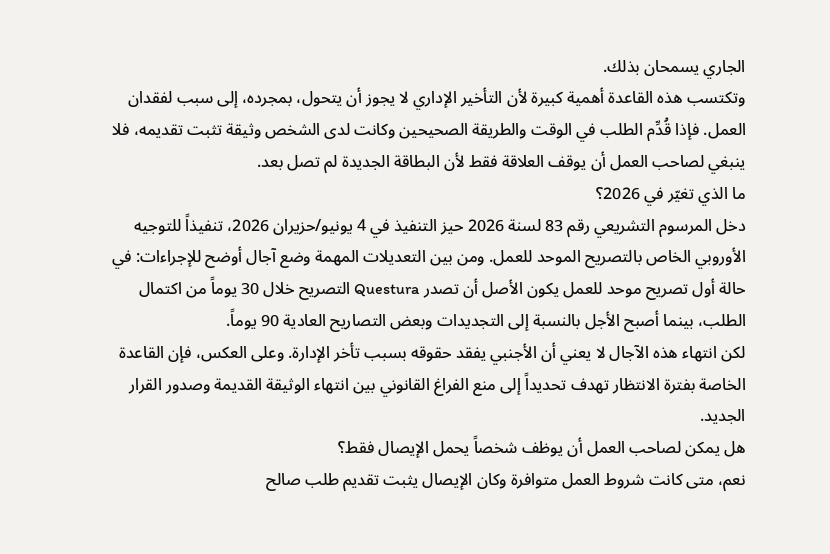الجاري يسمحان بذلك.
وتكتسب هذه القاعدة أهمية كبيرة لأن التأخير الإداري لا يجوز أن يتحول، بمجرده، إلى سبب لفقدان العمل. فإذا قُدِّم الطلب في الوقت والطريقة الصحيحين وكانت لدى الشخص وثيقة تثبت تقديمه، فلا ينبغي لصاحب العمل أن يوقف العلاقة فقط لأن البطاقة الجديدة لم تصل بعد.
ما الذي تغيّر في 2026؟
دخل المرسوم التشريعي رقم 83 لسنة 2026 حيز التنفيذ في 4 يونيو/حزيران 2026، تنفيذاً للتوجيه الأوروبي الخاص بالتصريح الموحد للعمل. ومن بين التعديلات المهمة وضع آجال أوضح للإجراءات: في حالة أول تصريح موحد للعمل يكون الأصل أن تصدر Questura التصريح خلال 30 يوماً من اكتمال الطلب، بينما أصبح الأجل بالنسبة إلى التجديدات وبعض التصاريح العادية 90 يوماً.
لكن انتهاء هذه الآجال لا يعني أن الأجنبي يفقد حقوقه بسبب تأخر الإدارة. وعلى العكس، فإن القاعدة الخاصة بفترة الانتظار تهدف تحديداً إلى منع الفراغ القانوني بين انتهاء الوثيقة القديمة وصدور القرار الجديد.
هل يمكن لصاحب العمل أن يوظف شخصاً يحمل الإيصال فقط؟
نعم، متى كانت شروط العمل متوافرة وكان الإيصال يثبت تقديم طلب صالح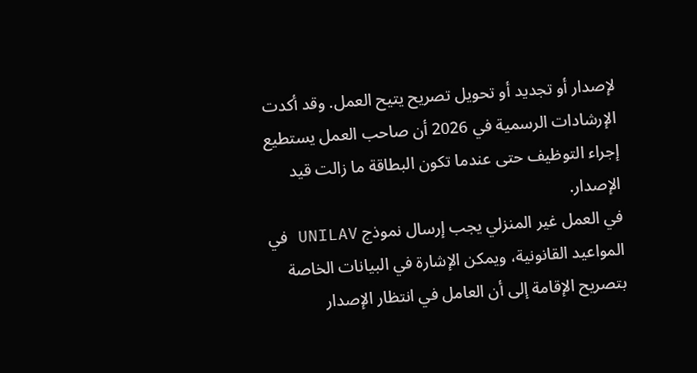لإصدار أو تجديد أو تحويل تصريح يتيح العمل. وقد أكدت الإرشادات الرسمية في 2026 أن صاحب العمل يستطيع إجراء التوظيف حتى عندما تكون البطاقة ما زالت قيد الإصدار.
في العمل غير المنزلي يجب إرسال نموذج UNILAV في المواعيد القانونية، ويمكن الإشارة في البيانات الخاصة بتصريح الإقامة إلى أن العامل في انتظار الإصدار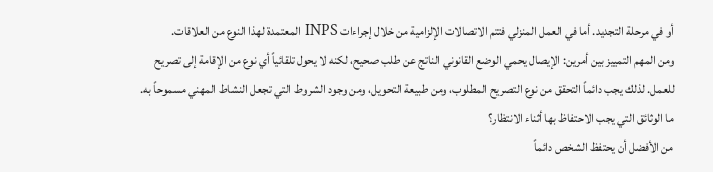أو في مرحلة التجديد. أما في العمل المنزلي فتتم الاتصالات الإلزامية من خلال إجراءات INPS المعتمدة لهذا النوع من العلاقات.
ومن المهم التمييز بين أمرين: الإيصال يحمي الوضع القانوني الناتج عن طلب صحيح، لكنه لا يحول تلقائياً أي نوع من الإقامة إلى تصريح للعمل. لذلك يجب دائماً التحقق من نوع التصريح المطلوب، ومن طبيعة التحويل، ومن وجود الشروط التي تجعل النشاط المهني مسموحاً به.
ما الوثائق التي يجب الاحتفاظ بها أثناء الانتظار؟
من الأفضل أن يحتفظ الشخص دائماً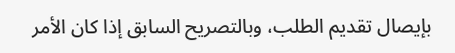بإيصال تقديم الطلب، وبالتصريح السابق إذا كان الأمر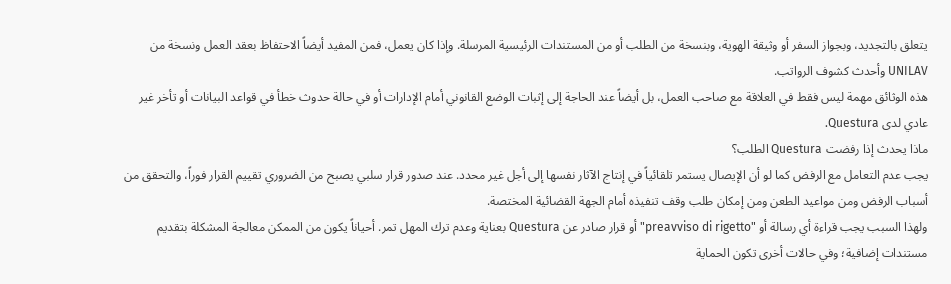يتعلق بالتجديد، وبجواز السفر أو وثيقة الهوية، وبنسخة من الطلب أو من المستندات الرئيسية المرسلة. وإذا كان يعمل، فمن المفيد أيضاً الاحتفاظ بعقد العمل ونسخة من UNILAV وأحدث كشوف الرواتب.
هذه الوثائق مهمة ليس فقط في العلاقة مع صاحب العمل، بل أيضاً عند الحاجة إلى إثبات الوضع القانوني أمام الإدارات أو في حالة حدوث خطأ في قواعد البيانات أو تأخر غير عادي لدى Questura.
ماذا يحدث إذا رفضت Questura الطلب؟
يجب عدم التعامل مع الرفض كما لو أن الإيصال يستمر تلقائياً في إنتاج الآثار نفسها إلى أجل غير محدد. عند صدور قرار سلبي يصبح من الضروري تقييم القرار فوراً، والتحقق من أسباب الرفض ومن مواعيد الطعن ومن إمكان طلب وقف تنفيذه أمام الجهة القضائية المختصة.
ولهذا السبب يجب قراءة أي رسالة أو "preavviso di rigetto" أو قرار صادر عن Questura بعناية وعدم ترك المهل تمر. أحياناً يكون من الممكن معالجة المشكلة بتقديم مستندات إضافية؛ وفي حالات أخرى تكون الحماية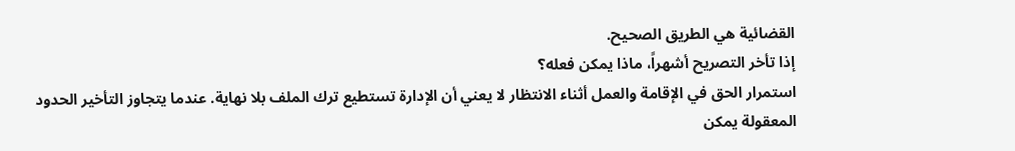القضائية هي الطريق الصحيح.
إذا تأخر التصريح أشهراً، ماذا يمكن فعله؟
استمرار الحق في الإقامة والعمل أثناء الانتظار لا يعني أن الإدارة تستطيع ترك الملف بلا نهاية. عندما يتجاوز التأخير الحدود المعقولة يمكن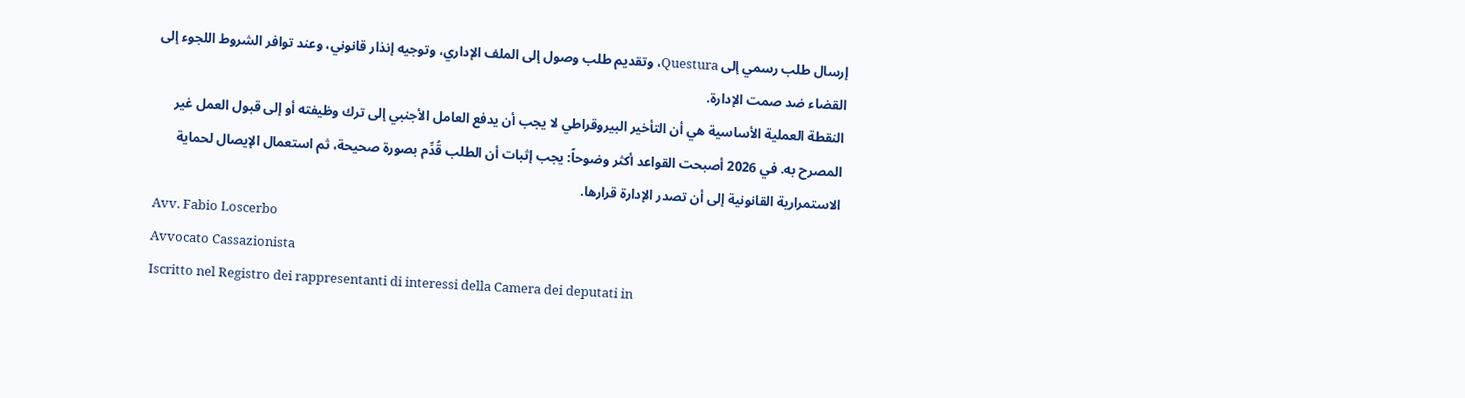إرسال طلب رسمي إلى Questura، وتقديم طلب وصول إلى الملف الإداري، وتوجيه إنذار قانوني، وعند توافر الشروط اللجوء إلى القضاء ضد صمت الإدارة.
النقطة العملية الأساسية هي أن التأخير البيروقراطي لا يجب أن يدفع العامل الأجنبي إلى ترك وظيفته أو إلى قبول العمل غير المصرح به. في 2026 أصبحت القواعد أكثر وضوحاً: يجب إثبات أن الطلب قُدِّم بصورة صحيحة، ثم استعمال الإيصال لحماية الاستمرارية القانونية إلى أن تصدر الإدارة قرارها.
Avv. Fabio Loscerbo
Avvocato Cassazionista
Iscritto nel Registro dei rappresentanti di interessi della Camera dei deputati in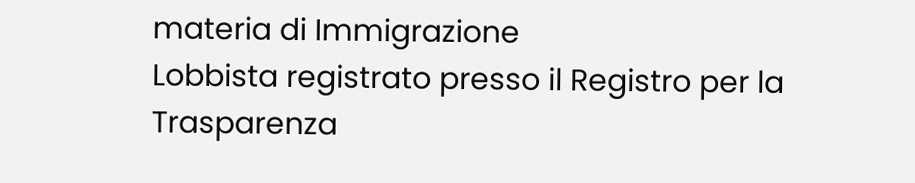materia di Immigrazione
Lobbista registrato presso il Registro per la Trasparenza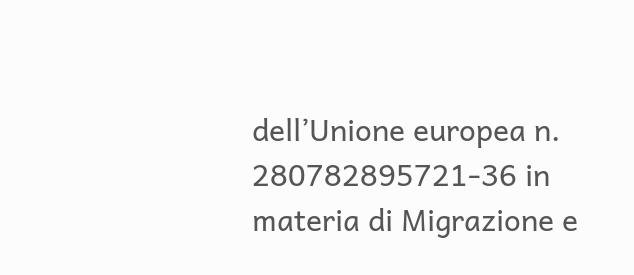dell’Unione europea n. 280782895721-36 in materia di Migrazione e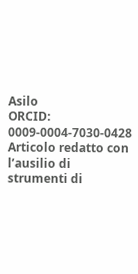Asilo
ORCID: 0009-0004-7030-0428
Articolo redatto con l’ausilio di strumenti di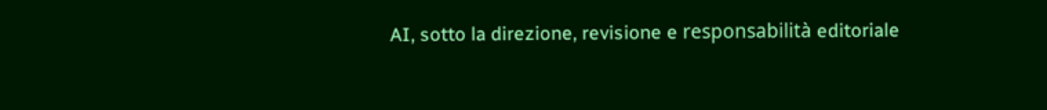AI, sotto la direzione, revisione e responsabilità editoriale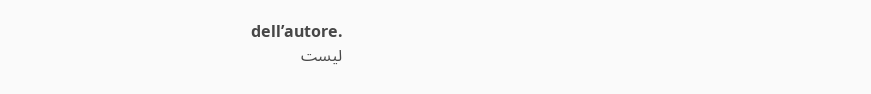dell’autore.
ليست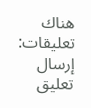هناك تعليقات:
إرسال تعليق